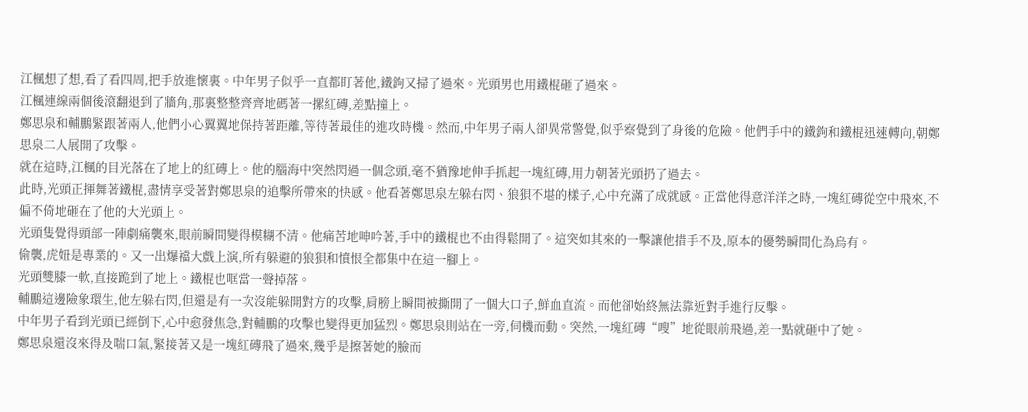江楓想了想,看了看四周,把手放進懷裏。中年男子似乎一直都盯著他,鐵鉤又掃了過來。光頭男也用鐵棍砸了過來。
江楓連線兩個後滾翻退到了牆角,那裏整整齊齊地碼著一摞紅磚,差點撞上。
鄭思泉和輔鵬緊跟著兩人,他們小心翼翼地保持著距離,等待著最佳的進攻時機。然而,中年男子兩人卻異常警覺,似乎察覺到了身後的危險。他們手中的鐵鉤和鐵棍迅速轉向,朝鄭思泉二人展開了攻擊。
就在這時,江楓的目光落在了地上的紅磚上。他的腦海中突然閃過一個念頭,毫不猶豫地伸手抓起一塊紅磚,用力朝著光頭扔了過去。
此時,光頭正揮舞著鐵棍,盡情享受著對鄭思泉的追擊所帶來的快感。他看著鄭思泉左躲右閃、狼狽不堪的樣子,心中充滿了成就感。正當他得意洋洋之時,一塊紅磚從空中飛來,不偏不倚地砸在了他的大光頭上。
光頭隻覺得頭部一陣劇痛襲來,眼前瞬間變得模糊不清。他痛苦地呻吟著,手中的鐵棍也不由得鬆開了。這突如其來的一擊讓他措手不及,原本的優勢瞬間化為烏有。
偷襲,虎妞是專業的。又一出爆襠大戲上演,所有躲避的狼狽和憤恨全都集中在這一腳上。
光頭雙膝一軟,直接跪到了地上。鐵棍也哐當一聲掉落。
輔鵬這邊險象環生,他左躲右閃,但還是有一次沒能躲開對方的攻擊,肩膀上瞬間被撕開了一個大口子,鮮血直流。而他卻始終無法靠近對手進行反擊。
中年男子看到光頭已經倒下,心中愈發焦急,對輔鵬的攻擊也變得更加猛烈。鄭思泉則站在一旁,伺機而動。突然,一塊紅磚“嗖”地從眼前飛過,差一點就砸中了她。
鄭思泉還沒來得及喘口氣,緊接著又是一塊紅磚飛了過來,幾乎是擦著她的臉而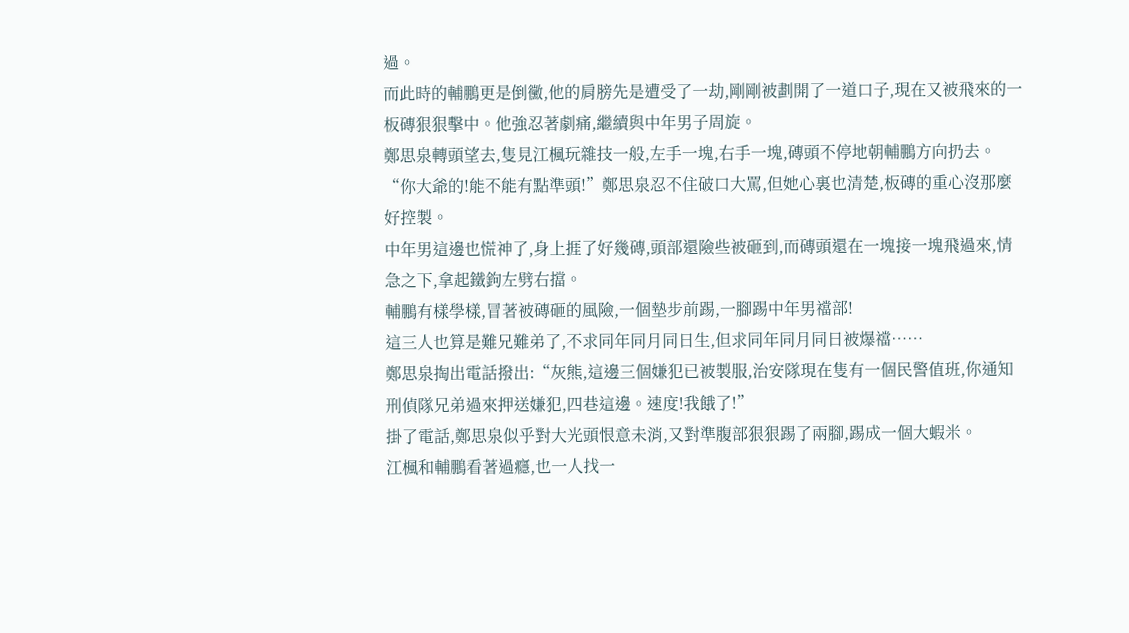過。
而此時的輔鵬更是倒黴,他的肩膀先是遭受了一劫,剛剛被劃開了一道口子,現在又被飛來的一板磚狠狠擊中。他強忍著劇痛,繼續與中年男子周旋。
鄭思泉轉頭望去,隻見江楓玩雜技一般,左手一塊,右手一塊,磚頭不停地朝輔鵬方向扔去。
“你大爺的!能不能有點準頭!”鄭思泉忍不住破口大罵,但她心裏也清楚,板磚的重心沒那麼好控製。
中年男這邊也慌神了,身上捱了好幾磚,頭部還險些被砸到,而磚頭還在一塊接一塊飛過來,情急之下,拿起鐵鉤左劈右擋。
輔鵬有樣學樣,冒著被磚砸的風險,一個墊步前踢,一腳踢中年男襠部!
這三人也算是難兄難弟了,不求同年同月同日生,但求同年同月同日被爆襠……
鄭思泉掏出電話撥出:“灰熊,這邊三個嫌犯已被製服,治安隊現在隻有一個民警值班,你通知刑偵隊兄弟過來押送嫌犯,四巷這邊。速度!我餓了!”
掛了電話,鄭思泉似乎對大光頭恨意未消,又對準腹部狠狠踢了兩腳,踢成一個大蝦米。
江楓和輔鵬看著過癮,也一人找一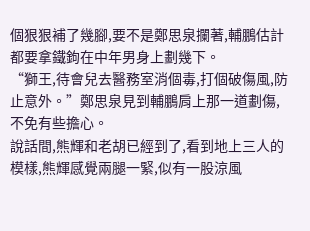個狠狠補了幾腳,要不是鄭思泉攔著,輔鵬估計都要拿鐵鉤在中年男身上劃幾下。
“獅王,待會兒去醫務室消個毒,打個破傷風,防止意外。”鄭思泉見到輔鵬肩上那一道劃傷,不免有些擔心。
說話間,熊輝和老胡已經到了,看到地上三人的模樣,熊輝感覺兩腿一緊,似有一股涼風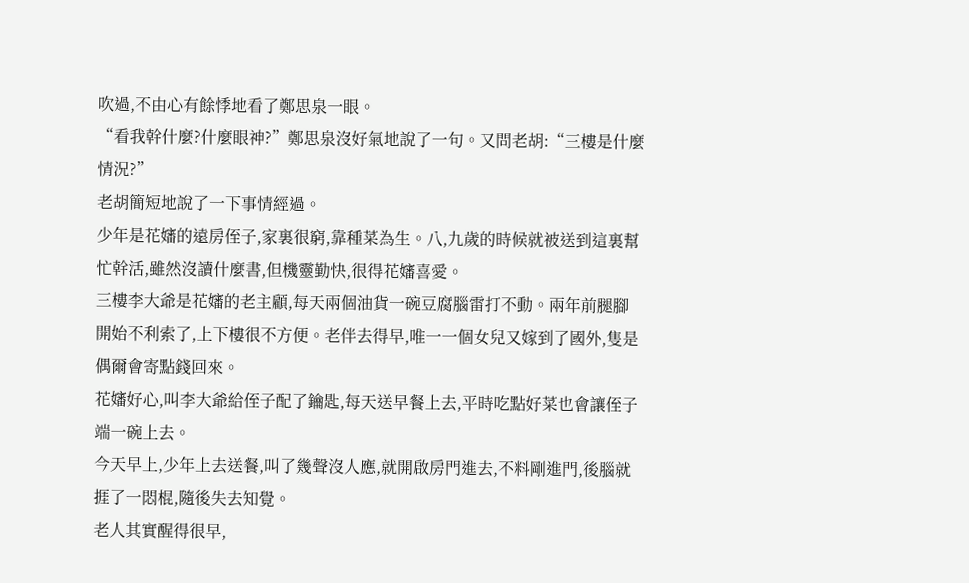吹過,不由心有餘悸地看了鄭思泉一眼。
“看我幹什麼?什麼眼神?”鄭思泉沒好氣地說了一句。又問老胡:“三樓是什麼情況?”
老胡簡短地說了一下事情經過。
少年是花嬸的遠房侄子,家裏很窮,靠種菜為生。八,九歲的時候就被送到這裏幫忙幹活,雖然沒讀什麼書,但機靈勤快,很得花嬸喜愛。
三樓李大爺是花嬸的老主顧,每天兩個油貨一碗豆腐腦雷打不動。兩年前腿腳開始不利索了,上下樓很不方便。老伴去得早,唯一一個女兒又嫁到了國外,隻是偶爾會寄點錢回來。
花嬸好心,叫李大爺給侄子配了鑰匙,每天送早餐上去,平時吃點好菜也會讓侄子端一碗上去。
今天早上,少年上去送餐,叫了幾聲沒人應,就開啟房門進去,不料剛進門,後腦就捱了一悶棍,隨後失去知覺。
老人其實醒得很早,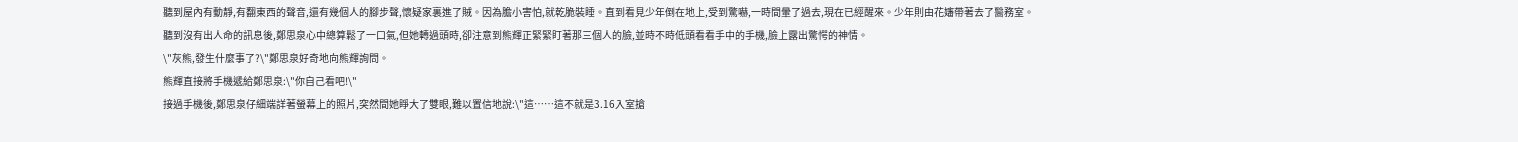聽到屋內有動靜,有翻東西的聲音,還有幾個人的腳步聲,懷疑家裏進了賊。因為膽小害怕,就乾脆裝睡。直到看見少年倒在地上,受到驚嚇,一時間暈了過去,現在已經醒來。少年則由花嬸帶著去了醫務室。
聽到沒有出人命的訊息後,鄭思泉心中總算鬆了一口氣,但她轉過頭時,卻注意到熊輝正緊緊盯著那三個人的臉,並時不時低頭看看手中的手機,臉上露出驚愕的神情。
\"灰熊,發生什麼事了?\"鄭思泉好奇地向熊輝詢問。
熊輝直接將手機遞給鄭思泉:\"你自己看吧!\"
接過手機後,鄭思泉仔細端詳著螢幕上的照片,突然間她睜大了雙眼,難以置信地說:\"這……這不就是3.16入室搶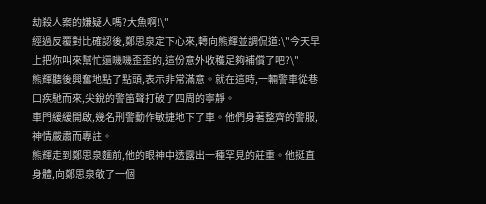劫殺人案的嫌疑人嗎?大魚啊!\"
經過反覆對比確認後,鄭思泉定下心來,轉向熊輝並調侃道:\"今天早上把你叫來幫忙還嘰嘰歪歪的,這份意外收穫足夠補償了吧?\"
熊輝聽後興奮地點了點頭,表示非常滿意。就在這時,一輛警車從巷口疾馳而來,尖銳的警笛聲打破了四周的寧靜。
車門緩緩開啟,幾名刑警動作敏捷地下了車。他們身著整齊的警服,神情嚴肅而專註。
熊輝走到鄭思泉麵前,他的眼神中透露出一種罕見的莊重。他挺直身體,向鄭思泉敬了一個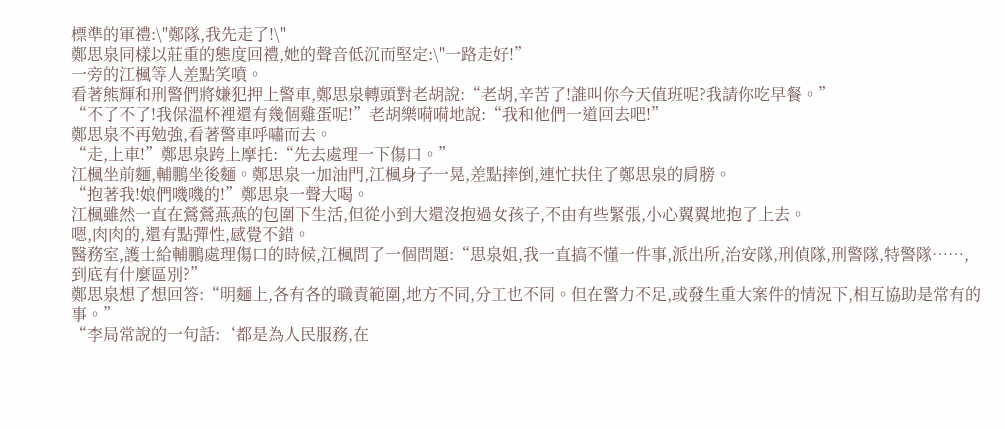標準的軍禮:\"鄭隊,我先走了!\"
鄭思泉同樣以莊重的態度回禮,她的聲音低沉而堅定:\"一路走好!”
一旁的江楓等人差點笑噴。
看著熊輝和刑警們將嫌犯押上警車,鄭思泉轉頭對老胡說:“老胡,辛苦了!誰叫你今天值班呢?我請你吃早餐。”
“不了不了!我保溫杯裡還有幾個雞蛋呢!”老胡樂嗬嗬地說:“我和他們一道回去吧!”
鄭思泉不再勉強,看著警車呼嘯而去。
“走,上車!”鄭思泉跨上摩托:“先去處理一下傷口。”
江楓坐前麵,輔鵬坐後麵。鄭思泉一加油門,江楓身子一晃,差點摔倒,連忙扶住了鄭思泉的肩膀。
“抱著我!娘們嘰嘰的!”鄭思泉一聲大喝。
江楓雖然一直在鶯鶯燕燕的包圍下生活,但從小到大還沒抱過女孩子,不由有些緊張,小心翼翼地抱了上去。
嗯,肉肉的,還有點彈性,感覺不錯。
醫務室,護士給輔鵬處理傷口的時候,江楓問了一個問題:“思泉姐,我一直搞不懂一件事,派出所,治安隊,刑偵隊,刑警隊,特警隊……,到底有什麼區別?”
鄭思泉想了想回答:“明麵上,各有各的職責範圍,地方不同,分工也不同。但在警力不足,或發生重大案件的情況下,相互協助是常有的事。”
“李局常說的一句話:‘都是為人民服務,在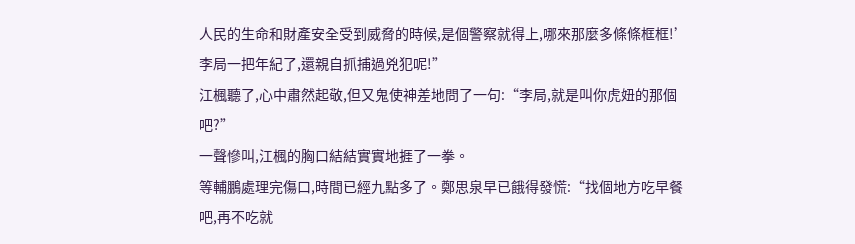人民的生命和財產安全受到威脅的時候,是個警察就得上,哪來那麼多條條框框!’李局一把年紀了,還親自抓捕過兇犯呢!”
江楓聽了,心中肅然起敬,但又鬼使神差地問了一句:“李局,就是叫你虎妞的那個吧?”
一聲慘叫,江楓的胸口結結實實地捱了一拳。
等輔鵬處理完傷口,時間已經九點多了。鄭思泉早已餓得發慌:“找個地方吃早餐吧,再不吃就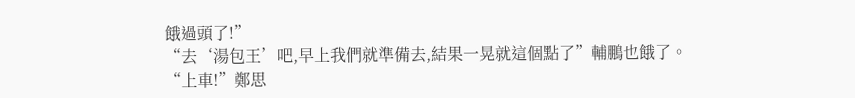餓過頭了!”
“去‘湯包王’吧,早上我們就準備去,結果一晃就這個點了”輔鵬也餓了。
“上車!”鄭思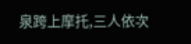泉跨上摩托,三人依次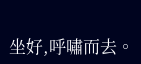坐好,呼嘯而去。